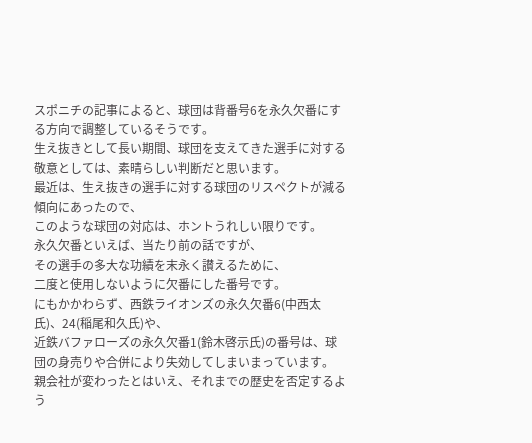スポニチの記事によると、球団は背番号6を永久欠番にする方向で調整しているそうです。
生え抜きとして長い期間、球団を支えてきた選手に対する敬意としては、素晴らしい判断だと思います。
最近は、生え抜きの選手に対する球団のリスペクトが減る傾向にあったので、
このような球団の対応は、ホントうれしい限りです。
永久欠番といえば、当たり前の話ですが、
その選手の多大な功績を末永く讃えるために、
二度と使用しないように欠番にした番号です。
にもかかわらず、西鉄ライオンズの永久欠番6(中西太氏)、24(稲尾和久氏)や、
近鉄バファローズの永久欠番1(鈴木啓示氏)の番号は、球団の身売りや合併により失効してしまいまっています。
親会社が変わったとはいえ、それまでの歴史を否定するよう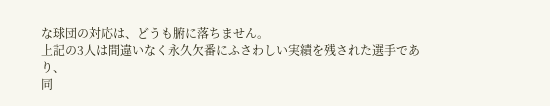な球団の対応は、どうも腑に落ちません。
上記の3人は間違いなく永久欠番にふさわしい実績を残された選手であり、
同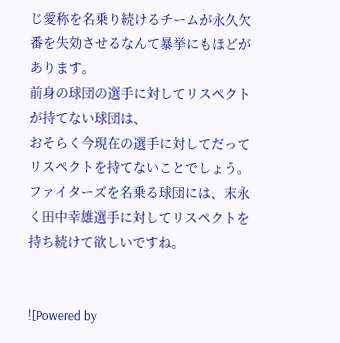じ愛称を名乗り続けるチームが永久欠番を失効させるなんて暴挙にもほどがあります。
前身の球団の選手に対してリスペクトが持てない球団は、
おそらく今現在の選手に対してだってリスペクトを持てないことでしょう。
ファイターズを名乗る球団には、末永く田中幸雄選手に対してリスペクトを持ち続けて欲しいですね。


![Powered by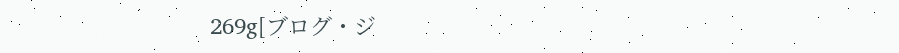269g[ブログ・ジ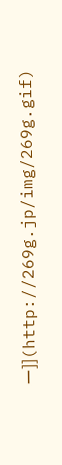ー]](http://269g.jp/img/269g.gif)